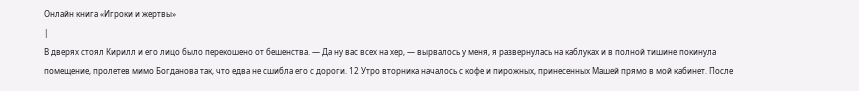Онлайн книга «Игроки и жертвы»
|
В дверях стоял Кирилл и его лицо было перекошено от бешенства. — Да ну вас всех на хер, — вырвалось у меня, я развернулась на каблуках и в полной тишине покинула помещение, пролетев мимо Богданова так, что едва не сшибла его с дороги. 12 Утро вторника началось с кофе и пирожных, принесенных Машей прямо в мой кабинет. После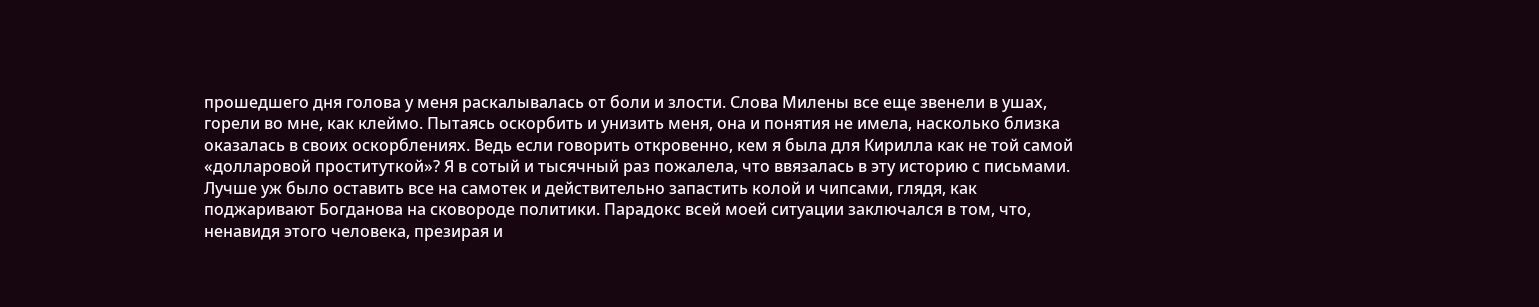прошедшего дня голова у меня раскалывалась от боли и злости. Слова Милены все еще звенели в ушах, горели во мне, как клеймо. Пытаясь оскорбить и унизить меня, она и понятия не имела, насколько близка оказалась в своих оскорблениях. Ведь если говорить откровенно, кем я была для Кирилла как не той самой «долларовой проституткой»? Я в сотый и тысячный раз пожалела, что ввязалась в эту историю с письмами. Лучше уж было оставить все на самотек и действительно запастить колой и чипсами, глядя, как поджаривают Богданова на сковороде политики. Парадокс всей моей ситуации заключался в том, что, ненавидя этого человека, презирая и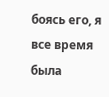боясь его, я все время была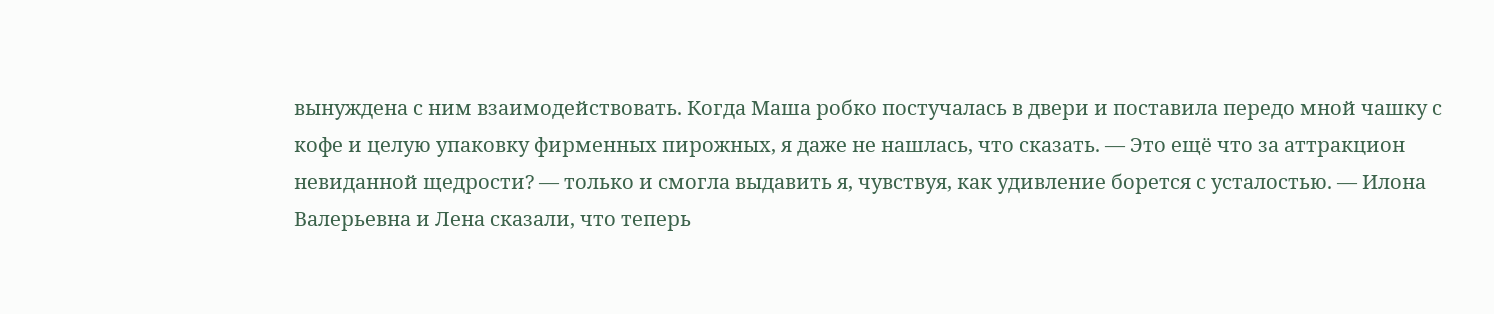вынуждена с ним взаимодействовать. Когда Маша робко постучалась в двери и поставила передо мной чашку с кофе и целую упаковку фирменных пирожных, я даже не нашлась, что сказать. — Это ещё что за аттракцион невиданной щедрости? — только и смогла выдавить я, чувствуя, как удивление борется с усталостью. — Илона Валерьевна и Лена сказали, что теперь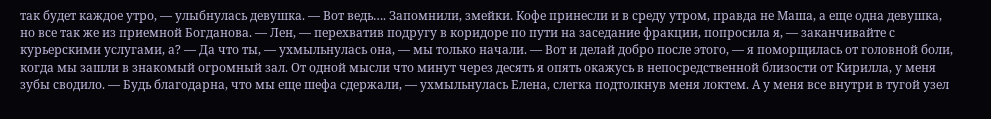так будет каждое утро, — улыбнулась девушка. — Вот ведь…. Запомнили, змейки. Кофе принесли и в среду утром, правда не Маша, а еще одна девушка, но все так же из приемной Богданова. — Лен, — перехватив подругу в коридоре по пути на заседание фракции, попросила я, — заканчивайте с курьерскими услугами, а? — Да что ты, — ухмыльнулась она, — мы только начали. — Вот и делай добро после этого, — я поморщилась от головной боли, когда мы зашли в знакомый огромный зал. От одной мысли что минут через десять я опять окажусь в непосредственной близости от Кирилла, у меня зубы сводило. — Будь благодарна, что мы еще шефа сдержали, — ухмыльнулась Елена, слегка подтолкнув меня локтем. А у меня все внутри в тугой узел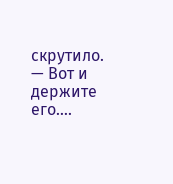скрутило. — Вот и держите его….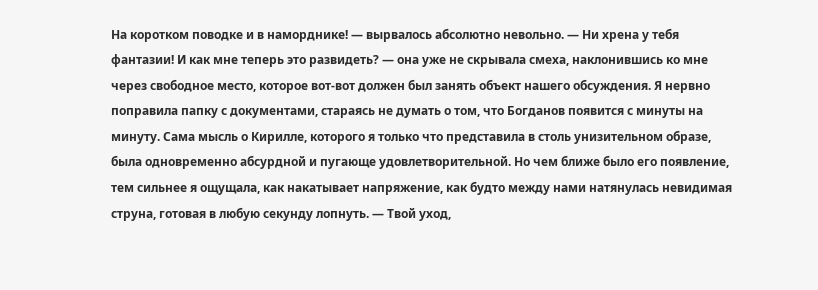На коротком поводке и в наморднике! — вырвалось абсолютно невольно. — Ни хрена у тебя фантазии! И как мне теперь это развидеть? — она уже не скрывала смеха, наклонившись ко мне через свободное место, которое вот-вот должен был занять объект нашего обсуждения. Я нервно поправила папку с документами, стараясь не думать о том, что Богданов появится с минуты на минуту. Сама мысль о Кирилле, которого я только что представила в столь унизительном образе, была одновременно абсурдной и пугающе удовлетворительной. Но чем ближе было его появление, тем сильнее я ощущала, как накатывает напряжение, как будто между нами натянулась невидимая струна, готовая в любую секунду лопнуть. — Твой уход,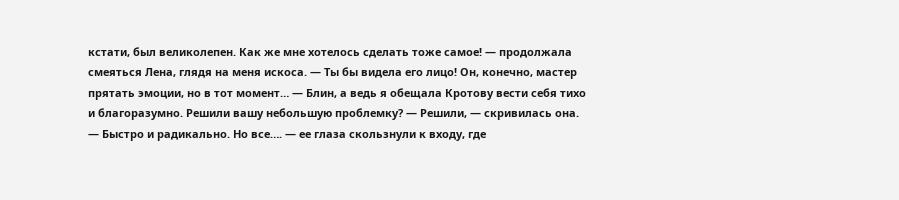кстати, был великолепен. Как же мне хотелось сделать тоже самое! — продолжала смеяться Лена, глядя на меня искоса. — Ты бы видела его лицо! Он, конечно, мастер прятать эмоции, но в тот момент… — Блин, а ведь я обещала Кротову вести себя тихо и благоразумно. Решили вашу небольшую проблемку? — Решили, — скривилась она. — Быстро и радикально. Но все…. — ее глаза скользнули к входу, где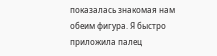показалась знакомая нам обеим фигура. Я быстро приложила палец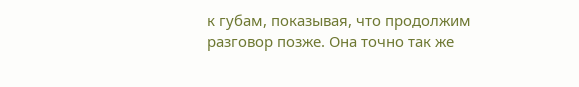к губам, показывая, что продолжим разговор позже. Она точно так же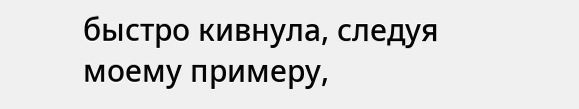быстро кивнула, следуя моему примеру,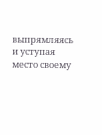выпрямляясь и уступая место своему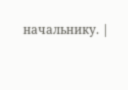начальнику. |